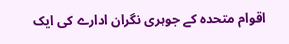اقوام متحدہ کے جوہری نگران ادارے کی ایک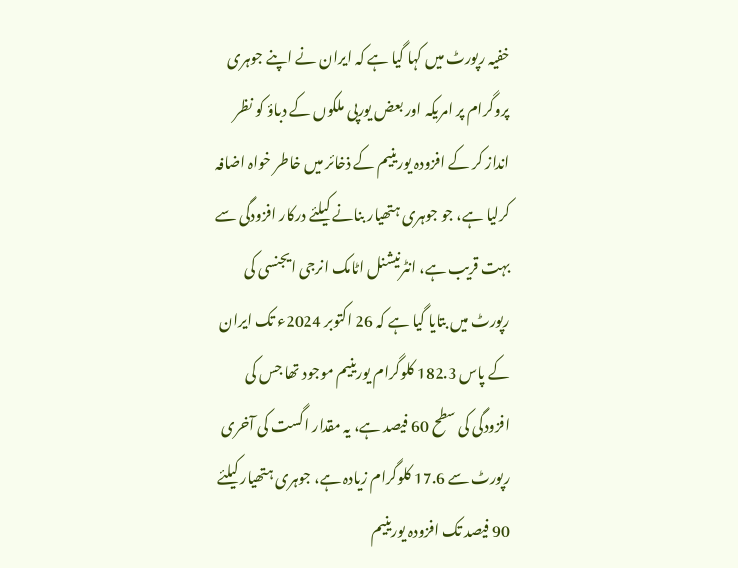خفیہ رپورٹ میں کہا گیا ہے کہ ایران نے اپنے جوہری پروگرام پر امریکہ اور بعض یورپی ملکوں کے دباؤ کو نظر انداز کر کے افزودہ یورینیم کے ذخائر میں خاطر خواہ اضافہ کرلیا ہے، جو جوہری ہتھیار بنانے کیلئے درکار افزودگی سے بہت قریب ہے، انٹرنیشنل اٹامک انرجی ایجنسی کی رپورٹ میں بتایا گیا ہے کہ 26 اکتوبر 2024ء تک ایران کے پاس 182.3 کلوگرام یورینیم موجود تھا جس کی افزودگی کی سطح 60 فیصد ہے، یہ مقدار اگست کی آخری رپورٹ سے 17.6 کلوگرام زیادہ ہے، جوہری ہتھیار کیلئے 90 فیصد تک افزودہ یورینیم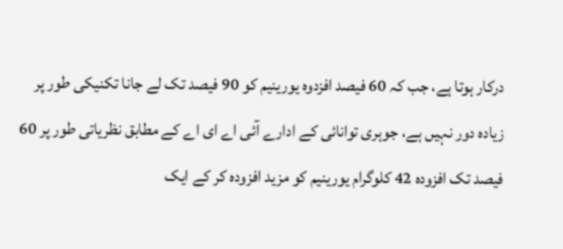درکار ہوتا ہے، جب کہ 60 فیصد افزدوہ یورینیم کو 90 فیصد تک لے جانا تکنیکی طور پر زیادہ دور نہیں ہے، جوہری توانائی کے ادارے آئی اے ای اے کے مطابق نظریاتی طور پر 60 فیصد تک افزودہ 42 کلوگرام یورینیم کو مزید افزودہ کر کے ایک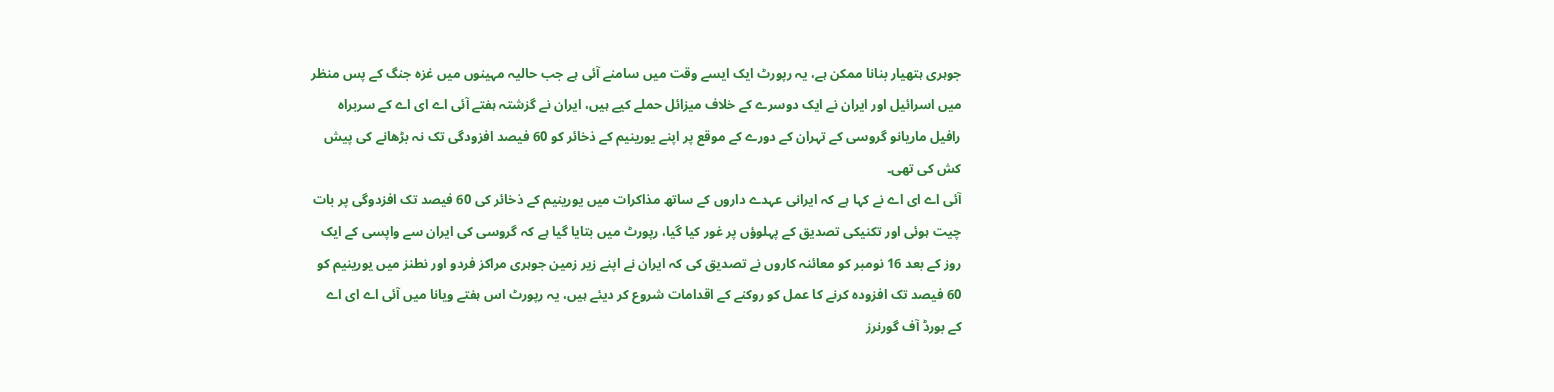جوہری ہتھیار بنانا ممکن ہے، یہ رپورٹ ایک ایسے وقت میں سامنے آئی ہے جب حالیہ مہینوں میں غزہ جنگ کے پس منظر میں اسرائیل اور ایران نے ایک دوسرے کے خلاف میزائل حملے کیے ہیں، ایران نے گزشتہ ہفتے آئی اے ای اے کے سربراہ رافیل ماریانو گروسی کے تہران کے دورے کے موقع پر اپنے یورینیم کے ذخائر کو 60 فیصد افزودگی تک نہ بڑھانے کی پیش کش کی تھی۔
آئی اے ای اے نے کہا ہے کہ ایرانی عہدے داروں کے ساتھ مذاکرات میں یورینیم کے ذخائر کی 60 فیصد تک افزدوگی پر بات چیت ہوئی اور تکنیکی تصدیق کے پہلوؤں پر غور کیا گیا، رپورٹ میں بتایا گیا ہے کہ گروسی کی ایران سے واپسی کے ایک روز کے بعد 16 نومبر کو معائنہ کاروں نے تصدیق کی کہ ایران نے اپنے زیر زمین جوہری مراکز فردو اور نطنز میں یورینیم کو 60 فیصد تک افزودہ کرنے کا عمل کو روکنے کے اقدامات شروع کر دیئے ہیں، یہ رپورٹ اس ہفتے ویانا میں آئی اے ای اے کے بورڈ آف گورنرز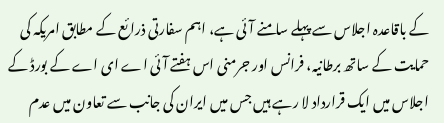کے باقاعدہ اجلاس سے پہلے سامنے آئی ہے، اہم سفارتی ذرائع کے مطابق امریکہ کی حمایت کے ساتھ برطانیہ، فرانس اور جرمنی اس ہفتے آئی اے ای اے کے بورڈ کے اجلاس میں ایک قرارداد لا رہے ہیں جس میں ایران کی جانب سے تعاون میں عدم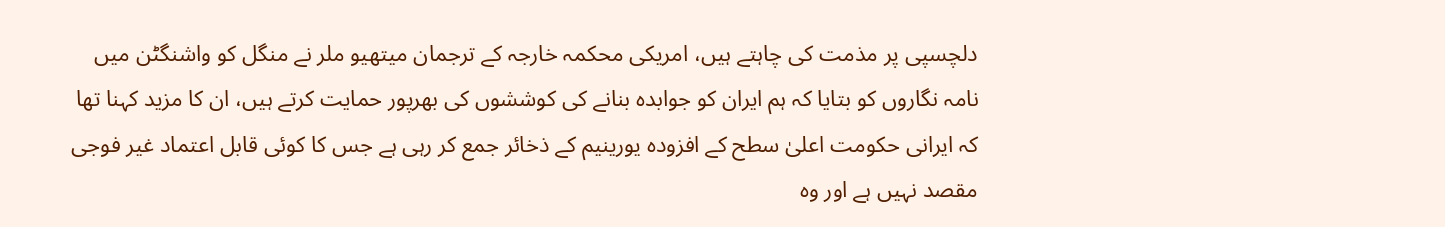دلچسپی پر مذمت کی چاہتے ہیں، امریکی محکمہ خارجہ کے ترجمان میتھیو ملر نے منگل کو واشنگٹن میں نامہ نگاروں کو بتایا کہ ہم ایران کو جوابدہ بنانے کی کوششوں کی بھرپور حمایت کرتے ہیں، ان کا مزید کہنا تھا کہ ایرانی حکومت اعلیٰ سطح کے افزودہ یورینیم کے ذخائر جمع کر رہی ہے جس کا کوئی قابل اعتماد غیر فوجی مقصد نہیں ہے اور وہ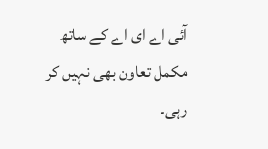آئی اے ای اے کے ساتھ مکمل تعاون بھی نہیں کر رہی۔